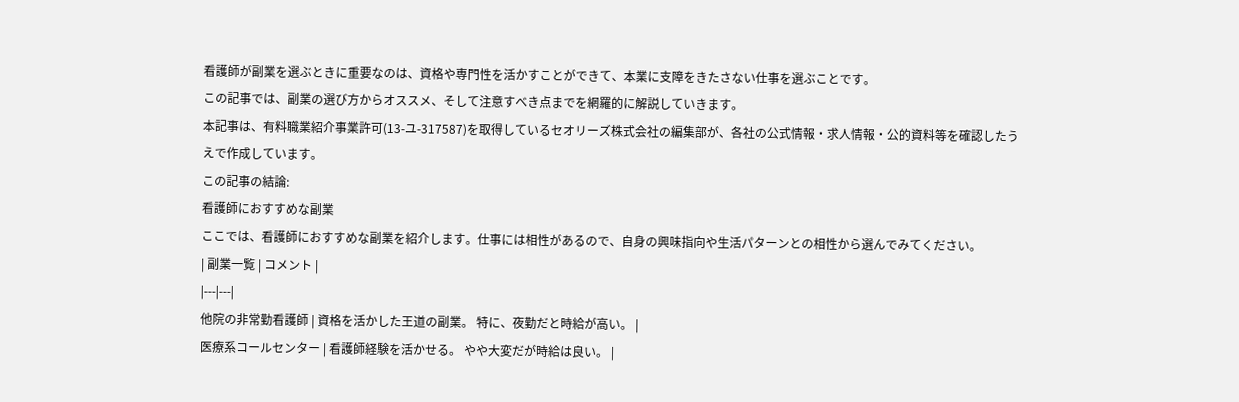看護師が副業を選ぶときに重要なのは、資格や専門性を活かすことができて、本業に支障をきたさない仕事を選ぶことです。
この記事では、副業の選び方からオススメ、そして注意すべき点までを網羅的に解説していきます。
本記事は、有料職業紹介事業許可(13-ユ-317587)を取得しているセオリーズ株式会社の編集部が、各社の公式情報・求人情報・公的資料等を確認したうえで作成しています。
この記事の結論:
看護師におすすめな副業
ここでは、看護師におすすめな副業を紹介します。仕事には相性があるので、自身の興味指向や生活パターンとの相性から選んでみてください。
| 副業一覧 | コメント |
|---|---|
他院の非常勤看護師 | 資格を活かした王道の副業。 特に、夜勤だと時給が高い。 |
医療系コールセンター | 看護師経験を活かせる。 やや大変だが時給は良い。 |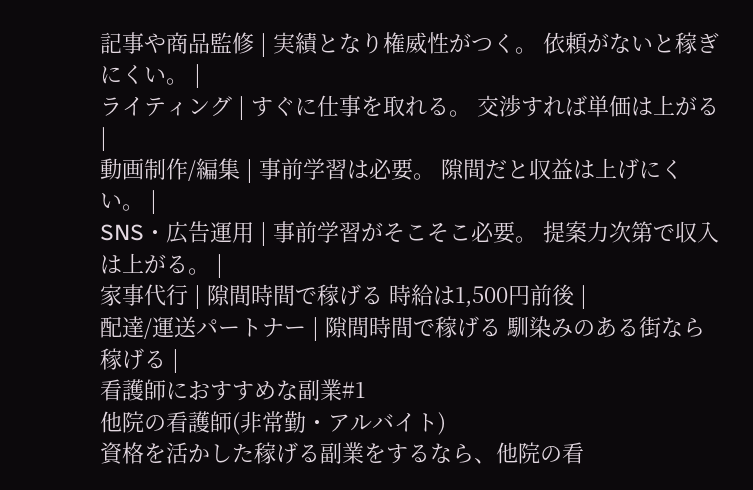記事や商品監修 | 実績となり権威性がつく。 依頼がないと稼ぎにくい。 |
ライティング | すぐに仕事を取れる。 交渉すれば単価は上がる |
動画制作/編集 | 事前学習は必要。 隙間だと収益は上げにくい。 |
SNS・広告運用 | 事前学習がそこそこ必要。 提案力次第で収入は上がる。 |
家事代行 | 隙間時間で稼げる 時給は1,500円前後 |
配達/運送パートナー | 隙間時間で稼げる 馴染みのある街なら稼げる |
看護師におすすめな副業#1
他院の看護師(非常勤・アルバイト)
資格を活かした稼げる副業をするなら、他院の看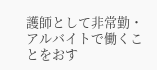護師として非常勤・アルバイトで働くことをおす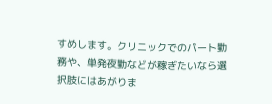すめします。クリニックでのパート勤務や、単発夜勤などが稼ぎたいなら選択肢にはあがりま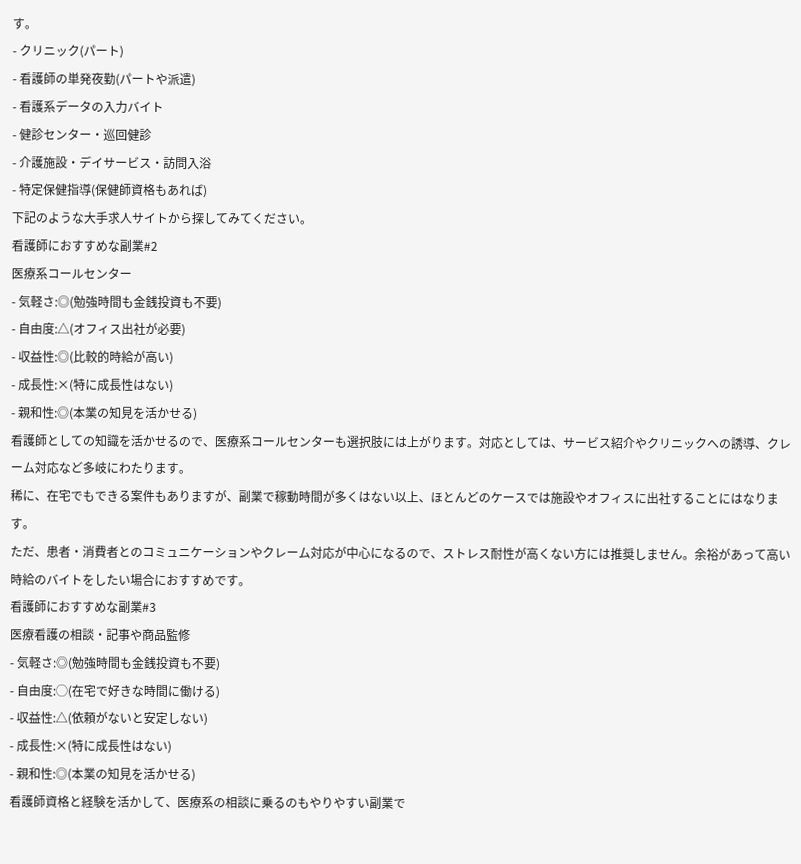す。
- クリニック(パート)
- 看護師の単発夜勤(パートや派遣)
- 看護系データの入力バイト
- 健診センター・巡回健診
- 介護施設・デイサービス・訪問入浴
- 特定保健指導(保健師資格もあれば)
下記のような大手求人サイトから探してみてください。
看護師におすすめな副業#2
医療系コールセンター
- 気軽さ:◎(勉強時間も金銭投資も不要)
- 自由度:△(オフィス出社が必要)
- 収益性:◎(比較的時給が高い)
- 成長性:×(特に成長性はない)
- 親和性:◎(本業の知見を活かせる)
看護師としての知識を活かせるので、医療系コールセンターも選択肢には上がります。対応としては、サービス紹介やクリニックへの誘導、クレーム対応など多岐にわたります。
稀に、在宅でもできる案件もありますが、副業で稼動時間が多くはない以上、ほとんどのケースでは施設やオフィスに出社することにはなります。
ただ、患者・消費者とのコミュニケーションやクレーム対応が中心になるので、ストレス耐性が高くない方には推奨しません。余裕があって高い時給のバイトをしたい場合におすすめです。
看護師におすすめな副業#3
医療看護の相談・記事や商品監修
- 気軽さ:◎(勉強時間も金銭投資も不要)
- 自由度:◯(在宅で好きな時間に働ける)
- 収益性:△(依頼がないと安定しない)
- 成長性:×(特に成長性はない)
- 親和性:◎(本業の知見を活かせる)
看護師資格と経験を活かして、医療系の相談に乗るのもやりやすい副業で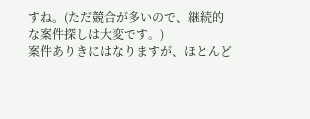すね。(ただ競合が多いので、継続的な案件探しは大変です。)
案件ありきにはなりますが、ほとんど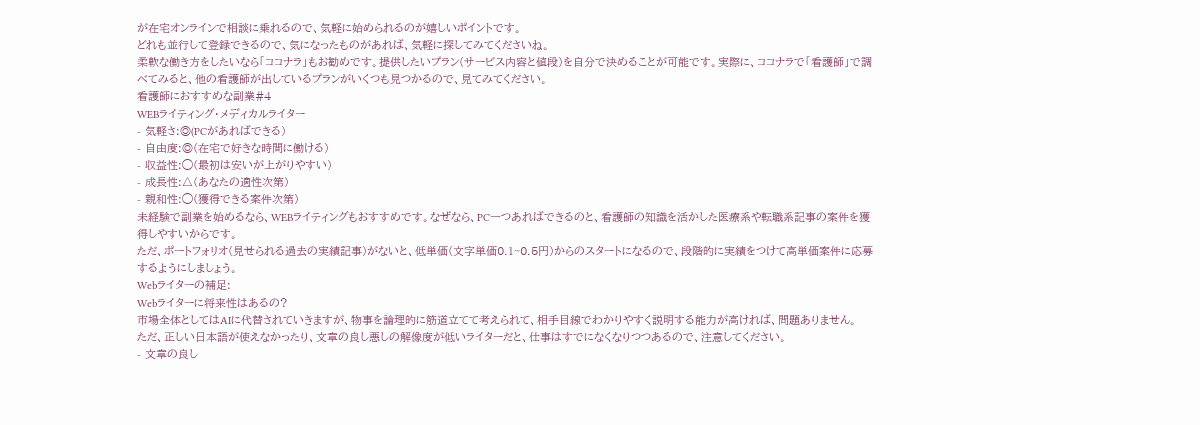が在宅オンラインで相談に乗れるので、気軽に始められるのが嬉しいポイントです。
どれも並行して登録できるので、気になったものがあれば、気軽に探してみてくださいね。
柔軟な働き方をしたいなら「ココナラ」もお勧めです。提供したいプラン(サービス内容と値段)を自分で決めることが可能です。実際に、ココナラで「看護師」で調べてみると、他の看護師が出しているプランがいくつも見つかるので、見てみてください。
看護師におすすめな副業#4
WEBライティング・メディカルライター
- 気軽さ:◎(PCがあればできる)
- 自由度:◎(在宅で好きな時間に働ける)
- 収益性:◯(最初は安いが上がりやすい)
- 成長性:△(あなたの適性次第)
- 親和性:◯(獲得できる案件次第)
未経験で副業を始めるなら、WEBライティングもおすすめです。なぜなら、PC一つあればできるのと、看護師の知識を活かした医療系や転職系記事の案件を獲得しやすいからです。
ただ、ポートフォリオ(見せられる過去の実績記事)がないと、低単価(文字単価0.1~0.5円)からのスタートになるので、段階的に実績をつけて高単価案件に応募するようにしましょう。
Webライターの補足:
Webライターに将来性はあるの?
市場全体としてはAIに代替されていきますが、物事を論理的に筋道立てて考えられて、相手目線でわかりやすく説明する能力が高ければ、問題ありません。
ただ、正しい日本語が使えなかったり、文章の良し悪しの解像度が低いライターだと、仕事はすでになくなりつつあるので、注意してください。
- 文章の良し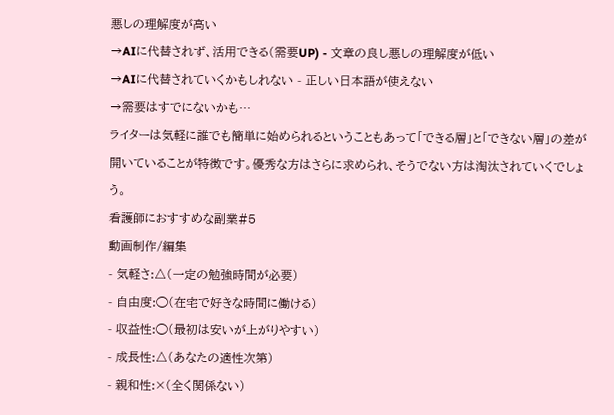悪しの理解度が高い
→AIに代替されず、活用できる(需要UP) - 文章の良し悪しの理解度が低い
→AIに代替されていくかもしれない - 正しい日本語が使えない
→需要はすでにないかも…
ライターは気軽に誰でも簡単に始められるということもあって「できる層」と「できない層」の差が開いていることが特徴です。優秀な方はさらに求められ、そうでない方は淘汰されていくでしょう。
看護師におすすめな副業#5
動画制作/編集
- 気軽さ:△(一定の勉強時間が必要)
- 自由度:◯(在宅で好きな時間に働ける)
- 収益性:◯(最初は安いが上がりやすい)
- 成長性:△(あなたの適性次第)
- 親和性:×(全く関係ない)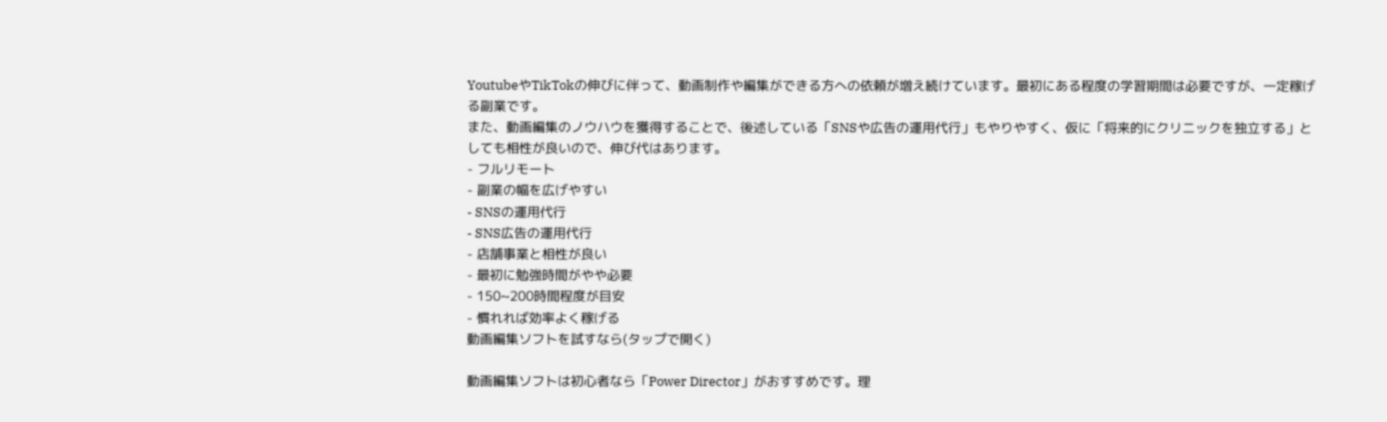YoutubeやTikTokの伸びに伴って、動画制作や編集ができる方への依頼が増え続けています。最初にある程度の学習期間は必要ですが、一定稼げる副業です。
また、動画編集のノウハウを獲得することで、後述している「SNSや広告の運用代行」もやりやすく、仮に「将来的にクリニックを独立する」としても相性が良いので、伸び代はあります。
- フルリモート
- 副業の幅を広げやすい
- SNSの運用代行
- SNS広告の運用代行
- 店舗事業と相性が良い
- 最初に勉強時間がやや必要
- 150~200時間程度が目安
- 慣れれば効率よく稼げる
動画編集ソフトを試すなら(タップで開く)

動画編集ソフトは初心者なら「Power Director」がおすすめです。理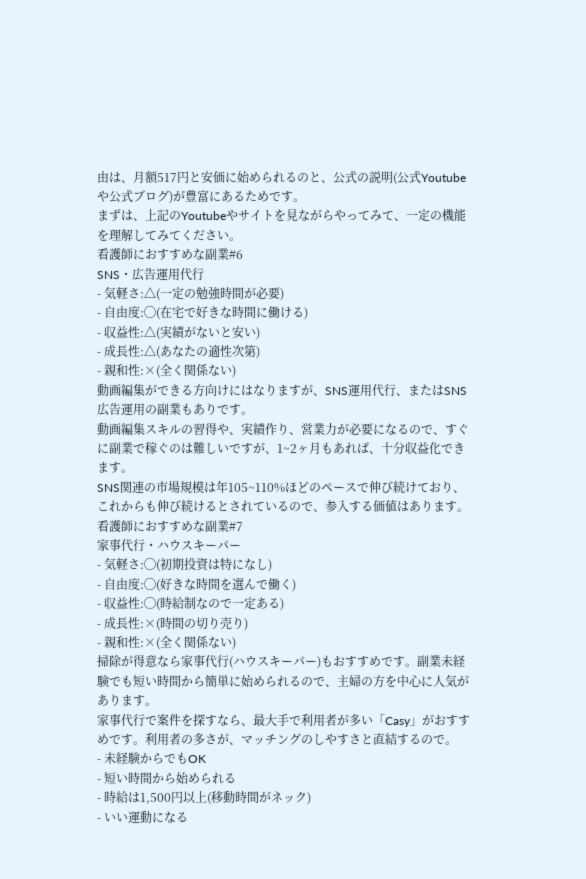由は、月額517円と安価に始められるのと、公式の説明(公式Youtubeや公式ブログ)が豊富にあるためです。
まずは、上記のYoutubeやサイトを見ながらやってみて、一定の機能を理解してみてください。
看護師におすすめな副業#6
SNS・広告運用代行
- 気軽さ:△(一定の勉強時間が必要)
- 自由度:◯(在宅で好きな時間に働ける)
- 収益性:△(実績がないと安い)
- 成長性:△(あなたの適性次第)
- 親和性:×(全く関係ない)
動画編集ができる方向けにはなりますが、SNS運用代行、またはSNS広告運用の副業もありです。
動画編集スキルの習得や、実績作り、営業力が必要になるので、すぐに副業で稼ぐのは難しいですが、1~2ヶ月もあれば、十分収益化できます。
SNS関連の市場規模は年105~110%ほどのペースで伸び続けており、これからも伸び続けるとされているので、参入する価値はあります。
看護師におすすめな副業#7
家事代行・ハウスキーパー
- 気軽さ:◯(初期投資は特になし)
- 自由度:◯(好きな時間を選んで働く)
- 収益性:◯(時給制なので一定ある)
- 成長性:×(時間の切り売り)
- 親和性:×(全く関係ない)
掃除が得意なら家事代行(ハウスキーパー)もおすすめです。副業未経験でも短い時間から簡単に始められるので、主婦の方を中心に人気があります。
家事代行で案件を探すなら、最大手で利用者が多い「Casy」がおすすめです。利用者の多さが、マッチングのしやすさと直結するので。
- 未経験からでもOK
- 短い時間から始められる
- 時給は1,500円以上(移動時間がネック)
- いい運動になる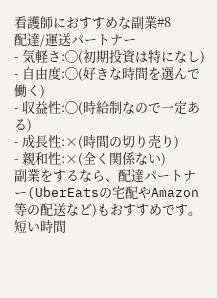看護師におすすめな副業#8
配達/運送パートナー
- 気軽さ:◯(初期投資は特になし)
- 自由度:◯(好きな時間を選んで働く)
- 収益性:◯(時給制なので一定ある)
- 成長性:×(時間の切り売り)
- 親和性:×(全く関係ない)
副業をするなら、配達パートナー(UberEatsの宅配やAmazon等の配送など)もおすすめです。短い時間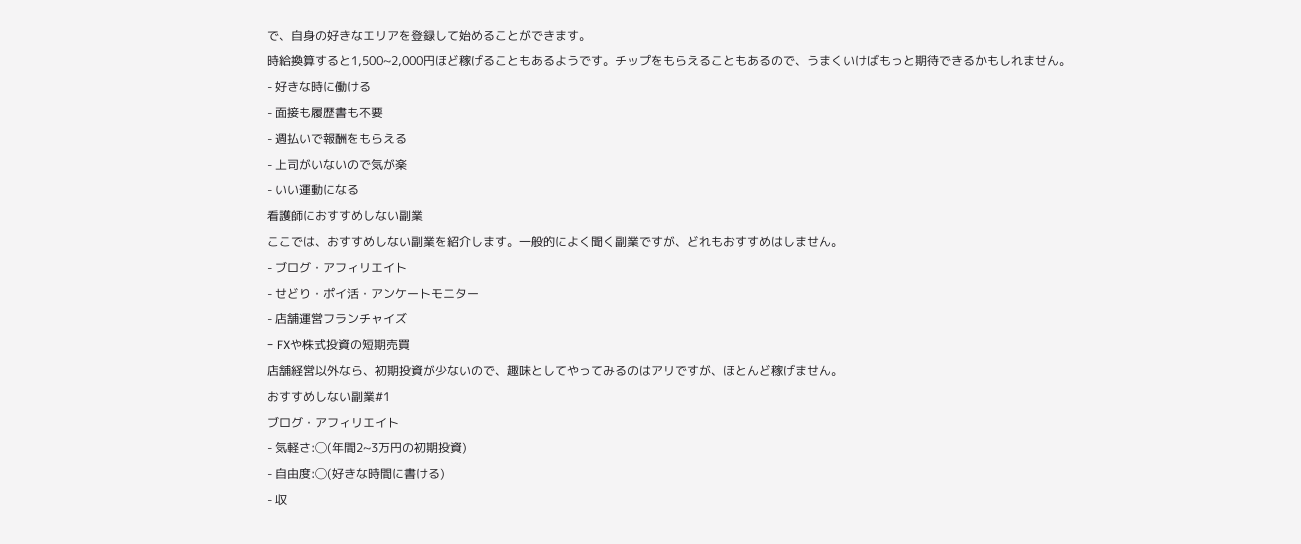で、自身の好きなエリアを登録して始めることができます。
時給換算すると1,500~2,000円ほど稼げることもあるようです。チップをもらえることもあるので、うまくいけばもっと期待できるかもしれません。
- 好きな時に働ける
- 面接も履歴書も不要
- 週払いで報酬をもらえる
- 上司がいないので気が楽
- いい運動になる
看護師におすすめしない副業
ここでは、おすすめしない副業を紹介します。一般的によく聞く副業ですが、どれもおすすめはしません。
- ブログ・アフィリエイト
- せどり・ポイ活・アンケートモニター
- 店舗運営フランチャイズ
- FXや株式投資の短期売買
店舗経営以外なら、初期投資が少ないので、趣味としてやってみるのはアリですが、ほとんど稼げません。
おすすめしない副業#1
ブログ・アフィリエイト
- 気軽さ:◯(年間2~3万円の初期投資)
- 自由度:◯(好きな時間に書ける)
- 収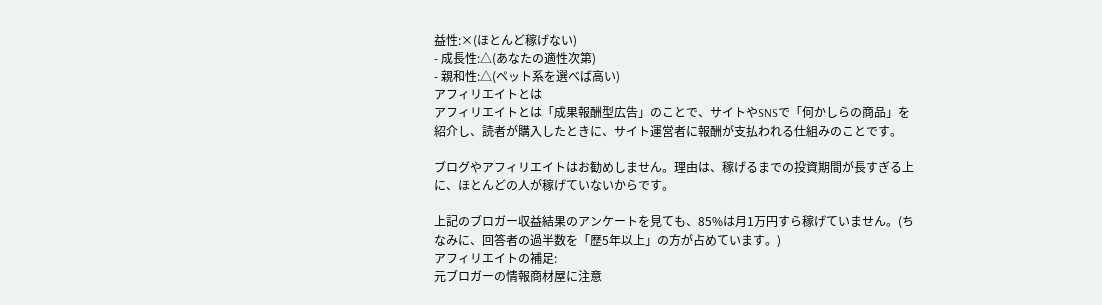益性:×(ほとんど稼げない)
- 成長性:△(あなたの適性次第)
- 親和性:△(ペット系を選べば高い)
アフィリエイトとは
アフィリエイトとは「成果報酬型広告」のことで、サイトやSNSで「何かしらの商品」を紹介し、読者が購入したときに、サイト運営者に報酬が支払われる仕組みのことです。

ブログやアフィリエイトはお勧めしません。理由は、稼げるまでの投資期間が長すぎる上に、ほとんどの人が稼げていないからです。

上記のブロガー収益結果のアンケートを見ても、85%は月1万円すら稼げていません。(ちなみに、回答者の過半数を「歴5年以上」の方が占めています。)
アフィリエイトの補足:
元ブロガーの情報商材屋に注意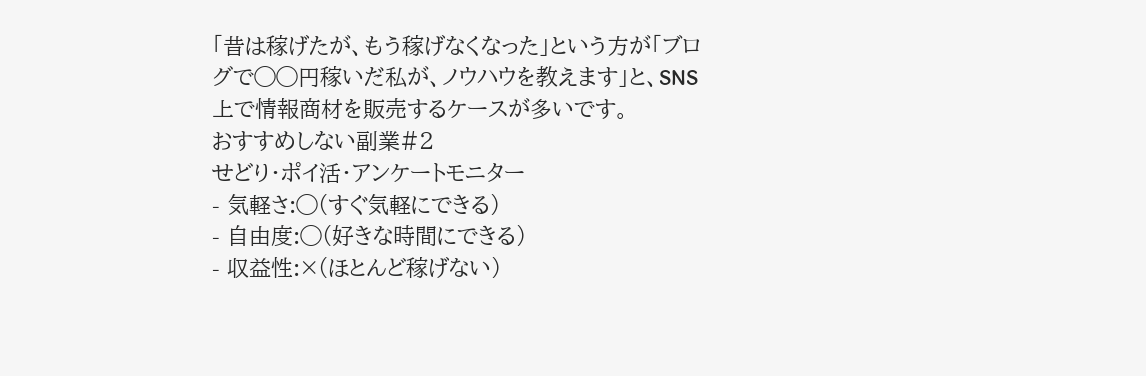「昔は稼げたが、もう稼げなくなった」という方が「ブログで◯◯円稼いだ私が、ノウハウを教えます」と、SNS上で情報商材を販売するケースが多いです。
おすすめしない副業#2
せどり・ポイ活・アンケートモニター
- 気軽さ:◯(すぐ気軽にできる)
- 自由度:◯(好きな時間にできる)
- 収益性:×(ほとんど稼げない)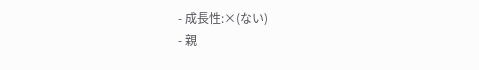- 成長性:×(ない)
- 親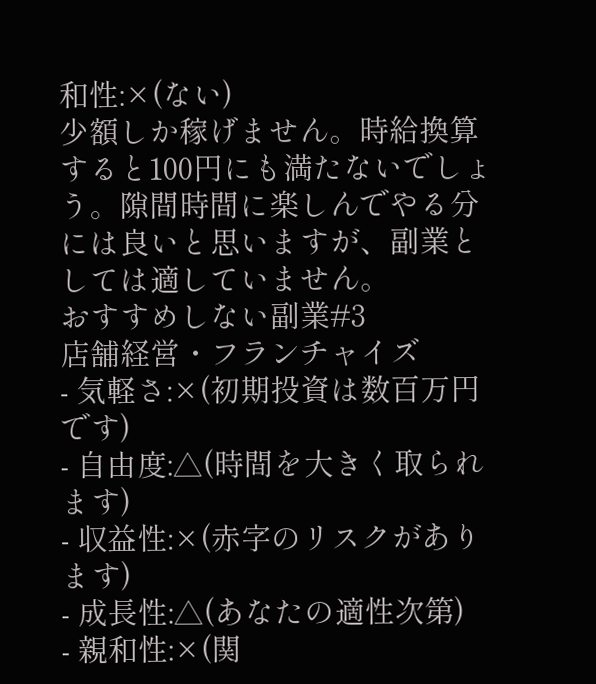和性:×(ない)
少額しか稼げません。時給換算すると100円にも満たないでしょう。隙間時間に楽しんでやる分には良いと思いますが、副業としては適していません。
おすすめしない副業#3
店舗経営・フランチャイズ
- 気軽さ:×(初期投資は数百万円です)
- 自由度:△(時間を大きく取られます)
- 収益性:×(赤字のリスクがあります)
- 成長性:△(あなたの適性次第)
- 親和性:×(関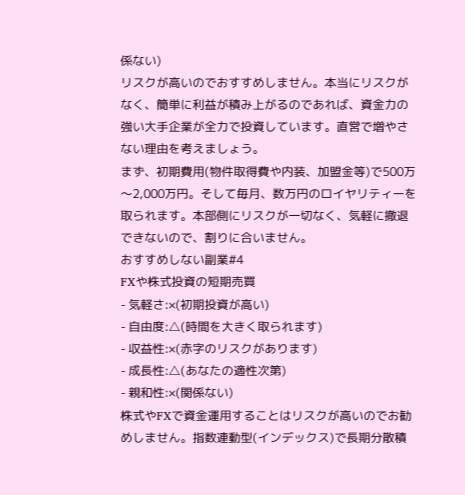係ない)
リスクが高いのでおすすめしません。本当にリスクがなく、簡単に利益が積み上がるのであれば、資金力の強い大手企業が全力で投資しています。直営で増やさない理由を考えましょう。
まず、初期費用(物件取得費や内装、加盟金等)で500万〜2,000万円。そして毎月、数万円のロイヤリティーを取られます。本部側にリスクが一切なく、気軽に撤退できないので、割りに合いません。
おすすめしない副業#4
FXや株式投資の短期売買
- 気軽さ:×(初期投資が高い)
- 自由度:△(時間を大きく取られます)
- 収益性:×(赤字のリスクがあります)
- 成長性:△(あなたの適性次第)
- 親和性:×(関係ない)
株式やFXで資金運用することはリスクが高いのでお勧めしません。指数連動型(インデックス)で長期分散積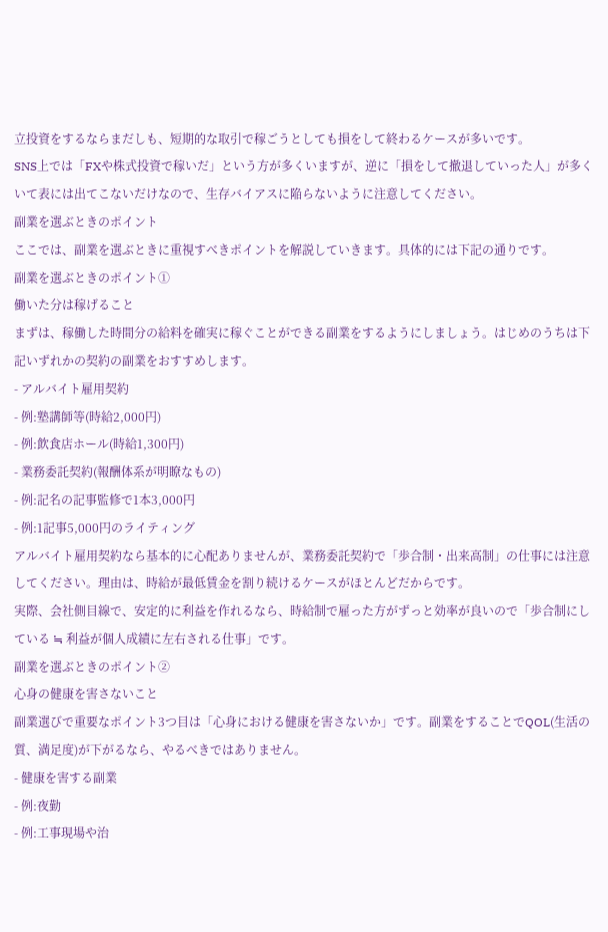立投資をするならまだしも、短期的な取引で稼ごうとしても損をして終わるケースが多いです。
SNS上では「FXや株式投資で稼いだ」という方が多くいますが、逆に「損をして撤退していった人」が多くいて表には出てこないだけなので、生存バイアスに陥らないように注意してください。
副業を選ぶときのポイント
ここでは、副業を選ぶときに重視すべきポイントを解説していきます。具体的には下記の通りです。
副業を選ぶときのポイント①
働いた分は稼げること
まずは、稼働した時間分の給料を確実に稼ぐことができる副業をするようにしましょう。はじめのうちは下記いずれかの契約の副業をおすすめします。
- アルバイト雇用契約
- 例:塾講師等(時給2,000円)
- 例:飲食店ホール(時給1,300円)
- 業務委託契約(報酬体系が明瞭なもの)
- 例:記名の記事監修で1本3,000円
- 例:1記事5,000円のライティング
アルバイト雇用契約なら基本的に心配ありませんが、業務委託契約で「歩合制・出来高制」の仕事には注意してください。理由は、時給が最低賃金を割り続けるケースがほとんどだからです。
実際、会社側目線で、安定的に利益を作れるなら、時給制で雇った方がずっと効率が良いので「歩合制にしている ≒ 利益が個人成績に左右される仕事」です。
副業を選ぶときのポイント②
心身の健康を害さないこと
副業選びで重要なポイント3つ目は「心身における健康を害さないか」です。副業をすることでQOL(生活の質、満足度)が下がるなら、やるべきではありません。
- 健康を害する副業
- 例:夜勤
- 例:工事現場や治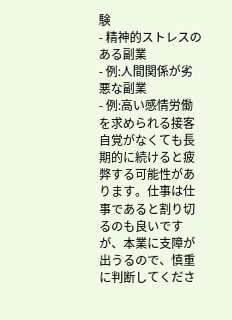験
- 精神的ストレスのある副業
- 例:人間関係が劣悪な副業
- 例:高い感情労働を求められる接客
自覚がなくても長期的に続けると疲弊する可能性があります。仕事は仕事であると割り切るのも良いですが、本業に支障が出うるので、慎重に判断してくださ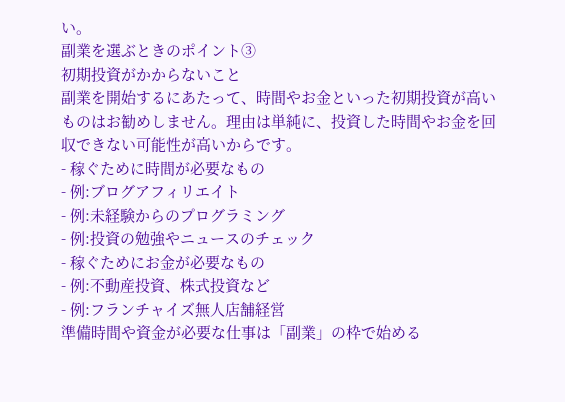い。
副業を選ぶときのポイント③
初期投資がかからないこと
副業を開始するにあたって、時間やお金といった初期投資が高いものはお勧めしません。理由は単純に、投資した時間やお金を回収できない可能性が高いからです。
- 稼ぐために時間が必要なもの
- 例:ブログアフィリエイト
- 例:未経験からのプログラミング
- 例:投資の勉強やニュースのチェック
- 稼ぐためにお金が必要なもの
- 例:不動産投資、株式投資など
- 例:フランチャイズ無人店舗経営
準備時間や資金が必要な仕事は「副業」の枠で始める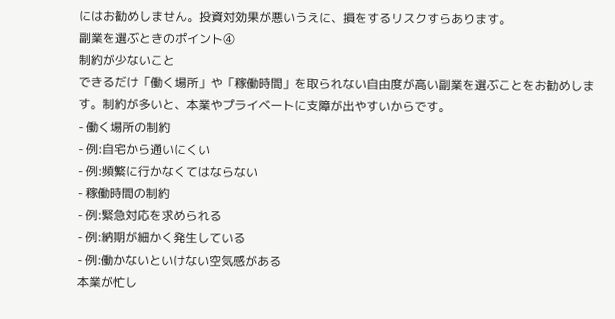にはお勧めしません。投資対効果が悪いうえに、損をするリスクすらあります。
副業を選ぶときのポイント④
制約が少ないこと
できるだけ「働く場所」や「稼働時間」を取られない自由度が高い副業を選ぶことをお勧めします。制約が多いと、本業やプライベートに支障が出やすいからです。
- 働く場所の制約
- 例:自宅から通いにくい
- 例:頻繁に行かなくてはならない
- 稼働時間の制約
- 例:緊急対応を求められる
- 例:納期が細かく発生している
- 例:働かないといけない空気感がある
本業が忙し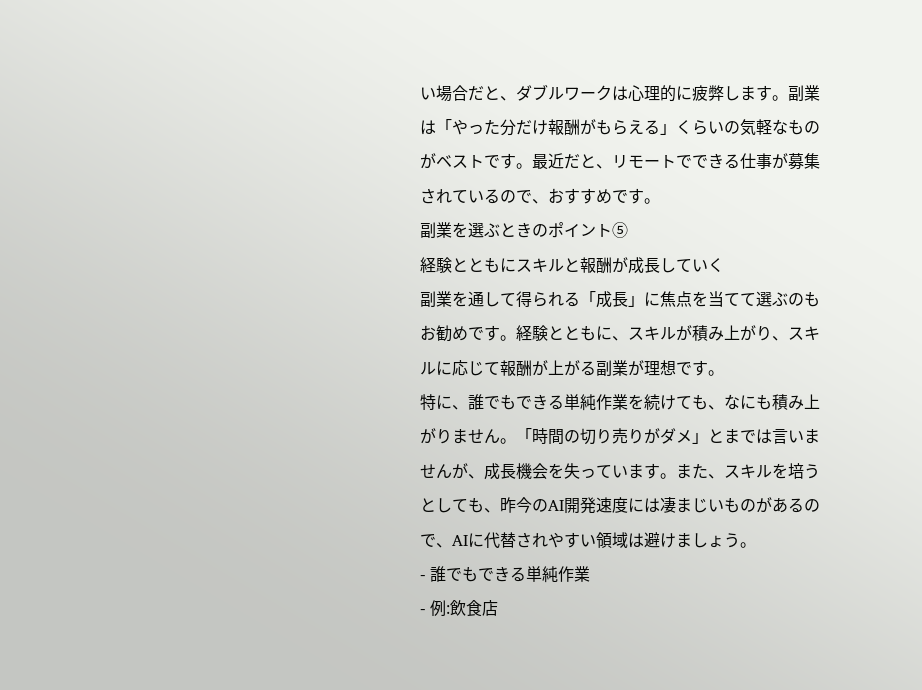い場合だと、ダブルワークは心理的に疲弊します。副業は「やった分だけ報酬がもらえる」くらいの気軽なものがベストです。最近だと、リモートでできる仕事が募集されているので、おすすめです。
副業を選ぶときのポイント⑤
経験とともにスキルと報酬が成長していく
副業を通して得られる「成長」に焦点を当てて選ぶのもお勧めです。経験とともに、スキルが積み上がり、スキルに応じて報酬が上がる副業が理想です。
特に、誰でもできる単純作業を続けても、なにも積み上がりません。「時間の切り売りがダメ」とまでは言いませんが、成長機会を失っています。また、スキルを培うとしても、昨今のAI開発速度には凄まじいものがあるので、AIに代替されやすい領域は避けましょう。
- 誰でもできる単純作業
- 例:飲食店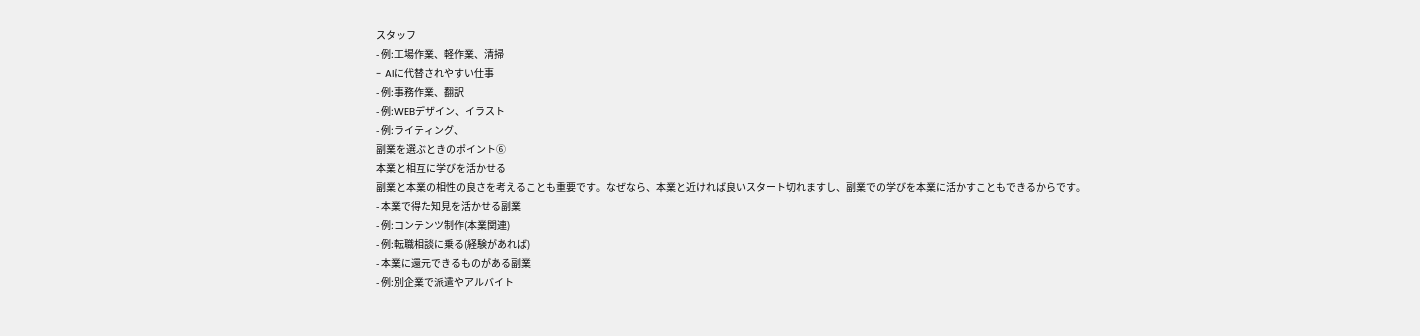スタッフ
- 例:工場作業、軽作業、清掃
- AIに代替されやすい仕事
- 例:事務作業、翻訳
- 例:WEBデザイン、イラスト
- 例:ライティング、
副業を選ぶときのポイント⑥
本業と相互に学びを活かせる
副業と本業の相性の良さを考えることも重要です。なぜなら、本業と近ければ良いスタート切れますし、副業での学びを本業に活かすこともできるからです。
- 本業で得た知見を活かせる副業
- 例:コンテンツ制作(本業関連)
- 例:転職相談に乗る(経験があれば)
- 本業に還元できるものがある副業
- 例:別企業で派遣やアルバイト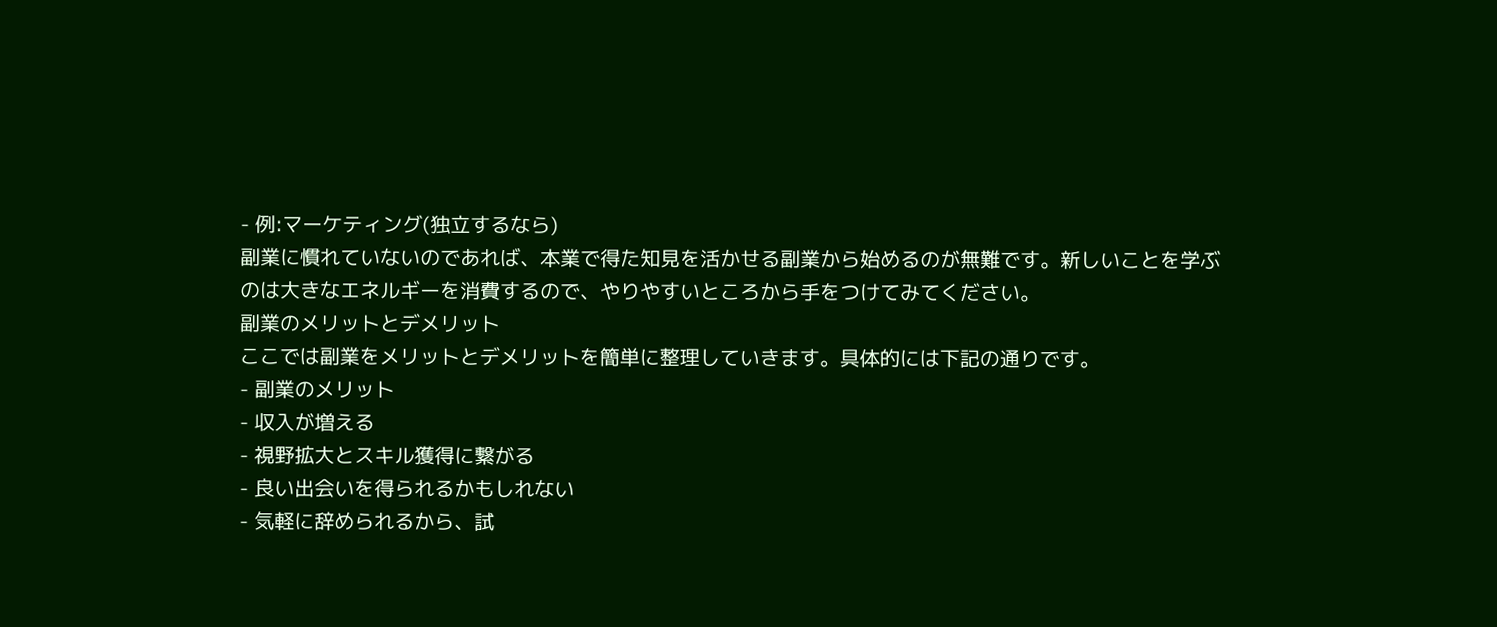- 例:マーケティング(独立するなら)
副業に慣れていないのであれば、本業で得た知見を活かせる副業から始めるのが無難です。新しいことを学ぶのは大きなエネルギーを消費するので、やりやすいところから手をつけてみてください。
副業のメリットとデメリット
ここでは副業をメリットとデメリットを簡単に整理していきます。具体的には下記の通りです。
- 副業のメリット
- 収入が増える
- 視野拡大とスキル獲得に繋がる
- 良い出会いを得られるかもしれない
- 気軽に辞められるから、試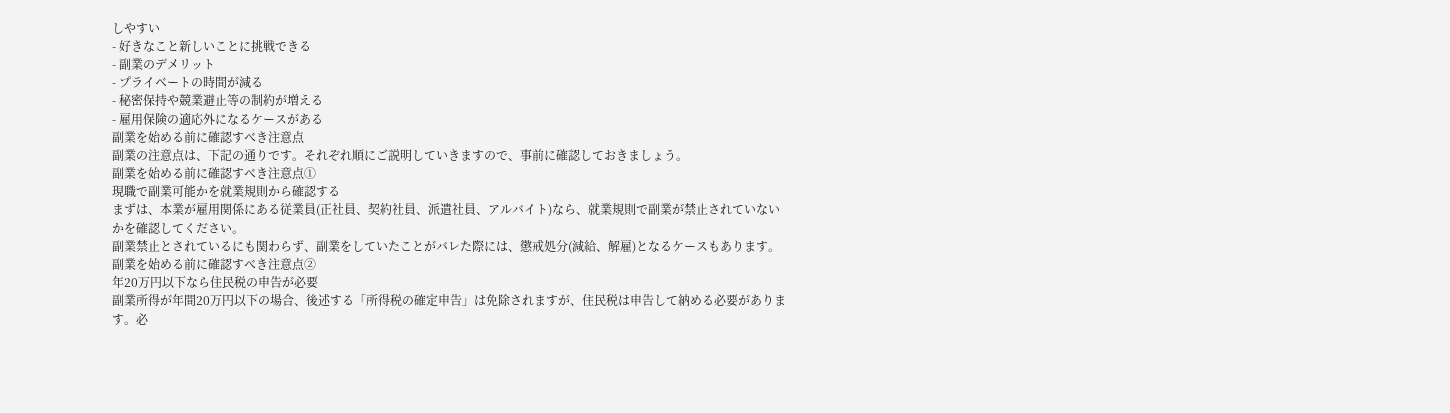しやすい
- 好きなこと新しいことに挑戦できる
- 副業のデメリット
- プライベートの時間が減る
- 秘密保持や競業避止等の制約が増える
- 雇用保険の適応外になるケースがある
副業を始める前に確認すべき注意点
副業の注意点は、下記の通りです。それぞれ順にご説明していきますので、事前に確認しておきましょう。
副業を始める前に確認すべき注意点①
現職で副業可能かを就業規則から確認する
まずは、本業が雇用関係にある従業員(正社員、契約社員、派遣社員、アルバイト)なら、就業規則で副業が禁止されていないかを確認してください。
副業禁止とされているにも関わらず、副業をしていたことがバレた際には、懲戒処分(減給、解雇)となるケースもあります。
副業を始める前に確認すべき注意点②
年20万円以下なら住民税の申告が必要
副業所得が年間20万円以下の場合、後述する「所得税の確定申告」は免除されますが、住民税は申告して納める必要があります。必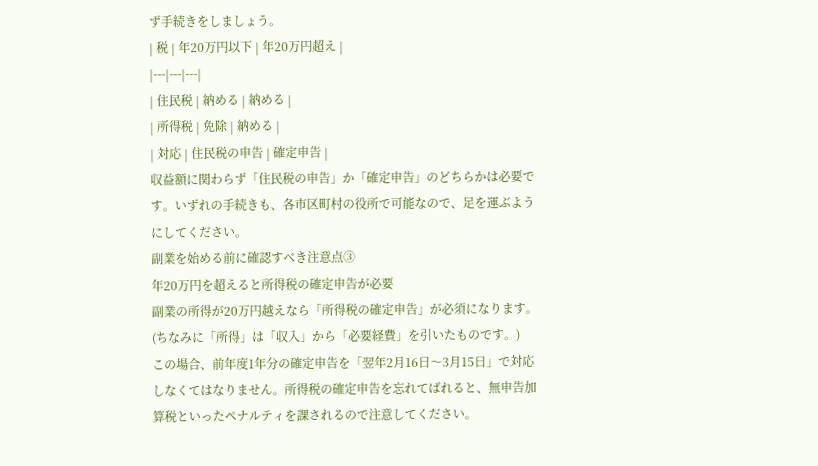ず手続きをしましょう。
| 税 | 年20万円以下 | 年20万円超え |
|---|---|---|
| 住民税 | 納める | 納める |
| 所得税 | 免除 | 納める |
| 対応 | 住民税の申告 | 確定申告 |
収益額に関わらず「住民税の申告」か「確定申告」のどちらかは必要です。いずれの手続きも、各市区町村の役所で可能なので、足を運ぶようにしてください。
副業を始める前に確認すべき注意点③
年20万円を超えると所得税の確定申告が必要
副業の所得が20万円越えなら「所得税の確定申告」が必須になります。(ちなみに「所得」は「収入」から「必要経費」を引いたものです。)
この場合、前年度1年分の確定申告を「翌年2月16日〜3月15日」で対応しなくてはなりません。所得税の確定申告を忘れてばれると、無申告加算税といったペナルティを課されるので注意してください。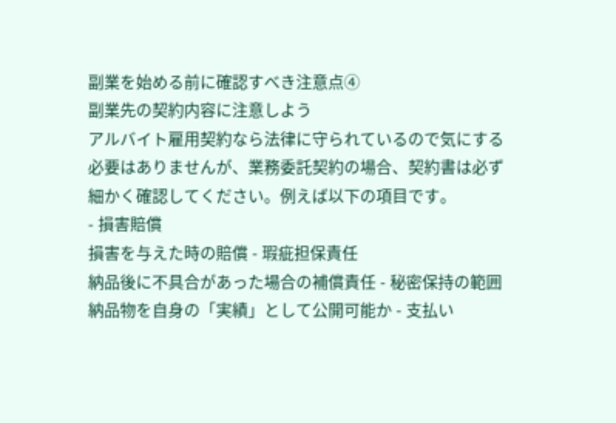副業を始める前に確認すべき注意点④
副業先の契約内容に注意しよう
アルバイト雇用契約なら法律に守られているので気にする必要はありませんが、業務委託契約の場合、契約書は必ず細かく確認してください。例えば以下の項目です。
- 損害賠償
損害を与えた時の賠償 - 瑕疵担保責任
納品後に不具合があった場合の補償責任 - 秘密保持の範囲
納品物を自身の「実績」として公開可能か - 支払い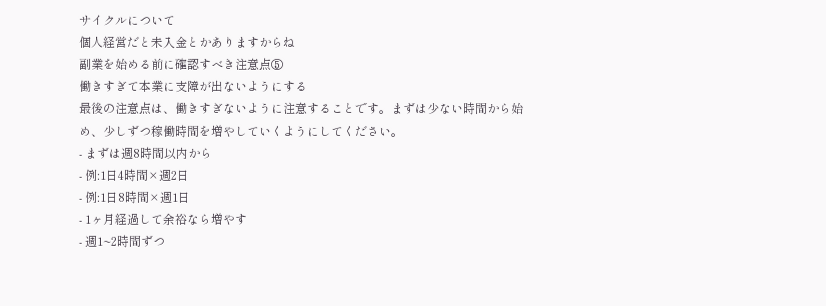サイクルについて
個人経営だと未入金とかありますからね
副業を始める前に確認すべき注意点⑤
働きすぎて本業に支障が出ないようにする
最後の注意点は、働きすぎないように注意することです。まずは少ない時間から始め、少しずつ稼働時間を増やしていくようにしてください。
- まずは週8時間以内から
- 例:1日4時間×週2日
- 例:1日8時間×週1日
- 1ヶ月経過して余裕なら増やす
- 週1~2時間ずつ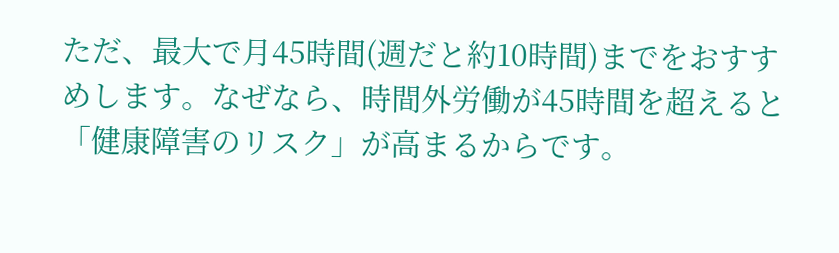ただ、最大で月45時間(週だと約10時間)までをおすすめします。なぜなら、時間外労働が45時間を超えると「健康障害のリスク」が高まるからです。